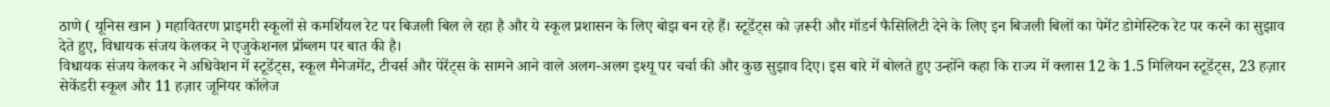ठाणे ( यूनिस खान ) महावितरण प्राइमरी स्कूलों से कमर्शियल रेट पर बिजली बिल ले रहा है और ये स्कूल प्रशासन के लिए बोझ बन रहे हैं। स्टूडेंट्स को ज़रूरी और मॉडर्न फैसिलिटी देने के लिए इन बिजली बिलों का पेमेंट डोमेस्टिक रेट पर करने का सुझाव देते हुए, विधायक संजय केलकर ने एजुकेशनल प्रॉब्लम पर बात की है।
विधायक संजय केलकर ने अधिवेशन में स्टूडेंट्स, स्कूल मैनेजमेंट, टीचर्स और पेरेंट्स के सामने आने वाले अलग-अलग इश्यू पर चर्चा की और कुछ सुझाव दिए। इस बारे में बोलते हुए उन्होंने कहा कि राज्य में क्लास 12 के 1.5 मिलियन स्टूडेंट्स, 23 हज़ार सेकेंडरी स्कूल और 11 हज़ार जूनियर कॉलेज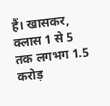हैं। खासकर, क्लास 1 से 5 तक लगभग 1.5 करोड़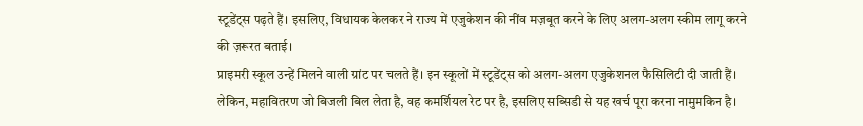स्टूडेंट्स पढ़ते हैं। इसलिए, विधायक केलकर ने राज्य में एजुकेशन की नींव मज़बूत करने के लिए अलग-अलग स्कीम लागू करने की ज़रूरत बताई।
प्राइमरी स्कूल उन्हें मिलने वाली ग्रांट पर चलते हैं। इन स्कूलों में स्टूडेंट्स को अलग-अलग एजुकेशनल फैसिलिटी दी जाती हैं। लेकिन, महावितरण जो बिजली बिल लेता है, वह कमर्शियल रेट पर है, इसलिए सब्सिडी से यह खर्च पूरा करना नामुमकिन है।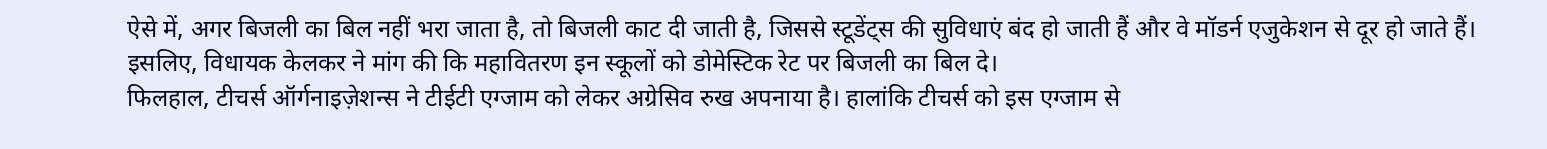ऐसे में, अगर बिजली का बिल नहीं भरा जाता है, तो बिजली काट दी जाती है, जिससे स्टूडेंट्स की सुविधाएं बंद हो जाती हैं और वे मॉडर्न एजुकेशन से दूर हो जाते हैं। इसलिए, विधायक केलकर ने मांग की कि महावितरण इन स्कूलों को डोमेस्टिक रेट पर बिजली का बिल दे।
फिलहाल, टीचर्स ऑर्गनाइज़ेशन्स ने टीईटी एग्जाम को लेकर अग्रेसिव रुख अपनाया है। हालांकि टीचर्स को इस एग्जाम से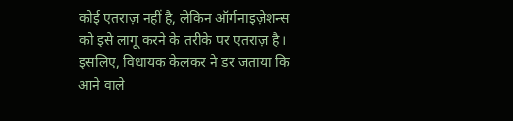कोई एतराज़ नहीं है, लेकिन ऑर्गनाइज़ेशन्स को इसे लागू करने के तरीके पर एतराज़ है। इसलिए, विधायक केलकर ने डर जताया कि आने वाले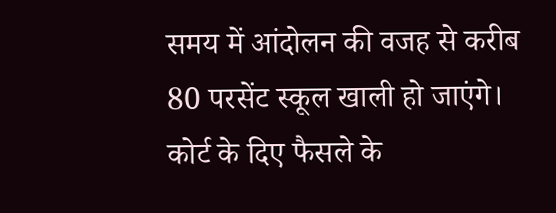समय में आंदोलन की वजह से करीब 80 परसेंट स्कूल खाली हो जाएंगे। कोर्ट के दिए फैसले के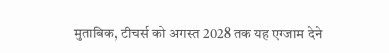मुताबिक, टीचर्स को अगस्त 2028 तक यह एग्जाम देने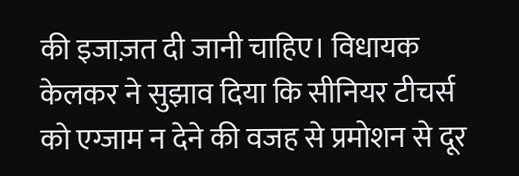की इजाज़त दी जानी चाहिए। विधायक केलकर ने सुझाव दिया कि सीनियर टीचर्स को एग्जाम न देने की वजह से प्रमोशन से दूर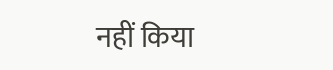नहीं किया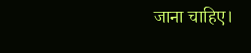जाना चाहिए।